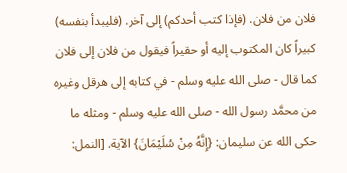فلان من فلان. (فإذا كتب أحدكم) إلى آخر. (فليبدأ بنفسه) كبيراً كان المكتوب إليه أو حقيراً فيقول من فلان إلى فلان كما قال - صلى الله عليه وسلم - في كتابه إلى هرقل وغيره من محمَّد رسول الله - صلى الله عليه وسلم - ومثله ما حكى الله عن سليمان: {إِنَّهُ مِنْ سُلَيْمَانَ} الآية. [النمل: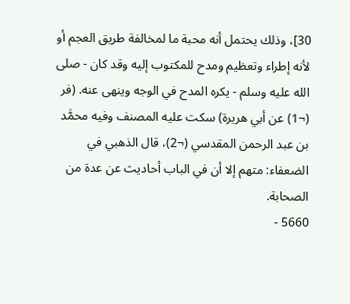30]، وذلك يحتمل أنه محبة ما لمخالفة طريق العجم أو لأنه إطراء وتعظيم ومدح للمكتوب إليه وقد كان - صلى الله عليه وسلم - يكره المدح في الوجه وينهى عنه. (فر (¬1) عن أبي هريرة) سكت عليه المصنف وفيه محمَّد بن عبد الرحمن المقدسي (¬2)، قال الذهبي في الضعفاء: متهم إلا أن في الباب أحاديث عن عدة من الصحابة.
5660 -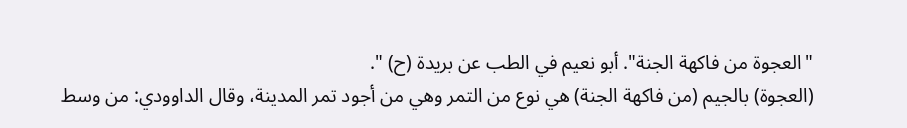"العجوة من فاكهة الجنة". أبو نعيم في الطب عن بريدة (ح) ".
(العجوة) بالجيم (من فاكهة الجنة) هي نوع من التمر وهي من أجود تمر المدينة، وقال الداوودي: من وسط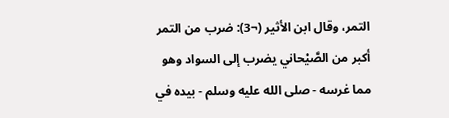التمر، وقال ابن الأثير (¬3): ضرب من التمر أكبر من الصَّيْحاني يضرب إلى السواد وهو مما غرسه - صلى الله عليه وسلم - بيده في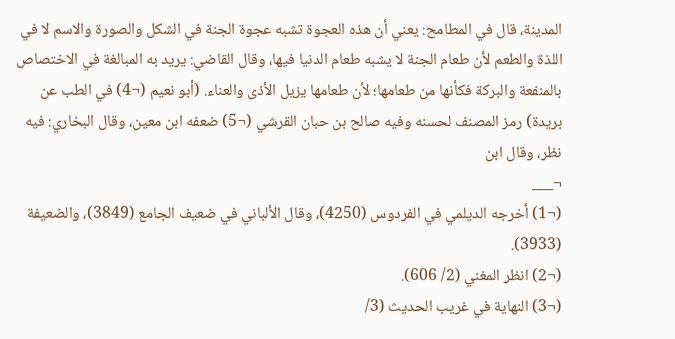المدينة، قال في المطامح: يعني أن هذه العجوة تشبه عجوة الجنة في الشكل والصورة والاسم لا في اللذة والطعم لأن طعام الجنة لا يشبه طعام الدنيا فيها، وقال القاضي: يريد به المبالغة في الاختصاص بالمنفعة والبركة فكأنها من طعامها؛ لأن طعامها يزيل الأذى والعناء. (أبو نعيم (¬4) في الطب عن بريدة) رمز المصنف لحسنه وفيه صالح بن حبان القرشي (¬5) ضعفه ابن معين، وقال البخاري: فيه نظر، وقال ابن
¬___
(¬1) أخرجه الديلمي في الفردوس (4250)، وقال الألباني في ضعيف الجامع (3849)، والضعيفة (3933).
(¬2) انظر المغني (2/ 606).
(¬3) النهاية في غريب الحديث (3/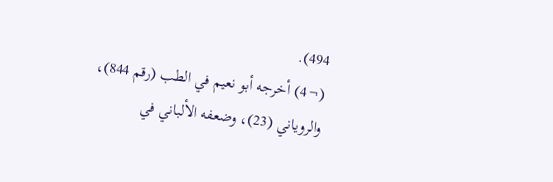494).
(¬4) أخرجه أبو نعيم في الطب (رقم 844)، والروياني (23)، وضعفه الألباني في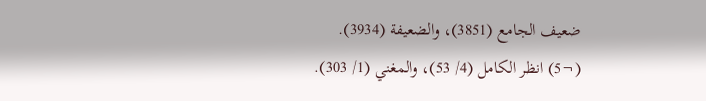ضعيف الجامع (3851)، والضعيفة (3934).
(¬5) انظر الكامل (4/ 53)، والمغني (1/ 303).